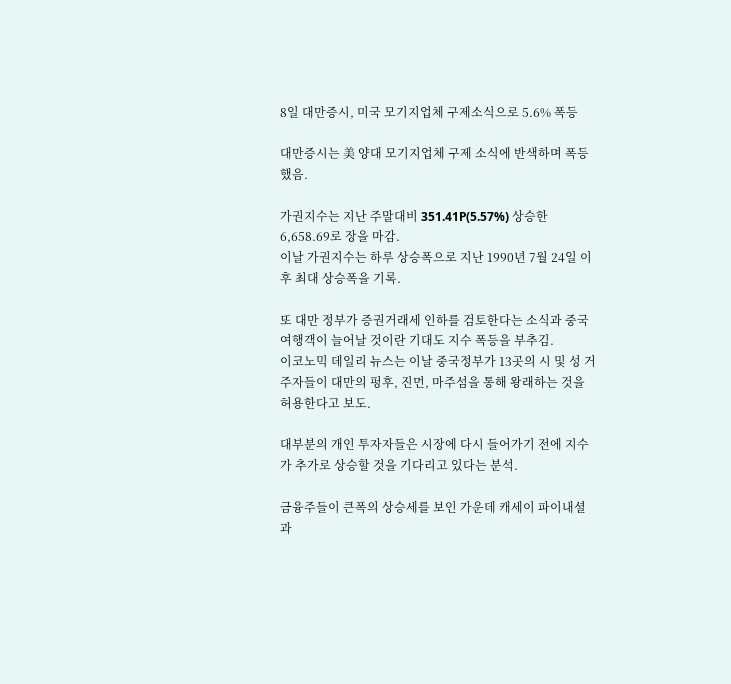8일 대만증시, 미국 모기지업체 구제소식으로 5.6% 폭등

대만증시는 美 양대 모기지업체 구제 소식에 반색하며 폭등했음.

가권지수는 지난 주말대비 351.41P(5.57%) 상승한 6,658.69로 장을 마감.
이날 가권지수는 하루 상승폭으로 지난 1990년 7월 24일 이후 최대 상승폭을 기록.

또 대만 정부가 증권거래세 인하를 검토한다는 소식과 중국 여행객이 늘어날 것이란 기대도 지수 폭등을 부추김.
이코노믹 데일리 뉴스는 이날 중국정부가 13곳의 시 및 성 거주자들이 대만의 펑후, 진먼, 마주섬을 통해 왕래하는 것을 허용한다고 보도.

대부분의 개인 투자자들은 시장에 다시 들어가기 전에 지수가 추가로 상승할 것을 기다리고 있다는 분석.

금융주들이 큰폭의 상승세를 보인 가운데 캐세이 파이내셜과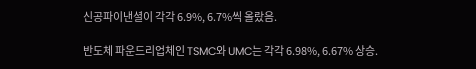신공파이낸셜이 각각 6.9%, 6.7%씩 올랐음.

반도체 파운드리업체인 TSMC와 UMC는 각각 6.98%, 6.67% 상승.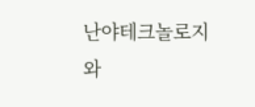난야테크놀로지와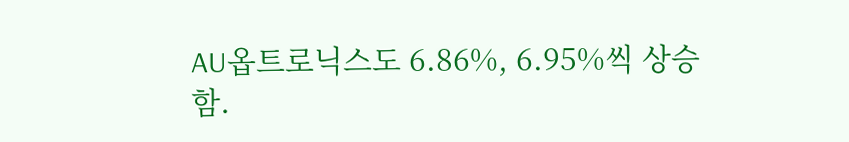AU옵트로닉스도 6.86%, 6.95%씩 상승함.